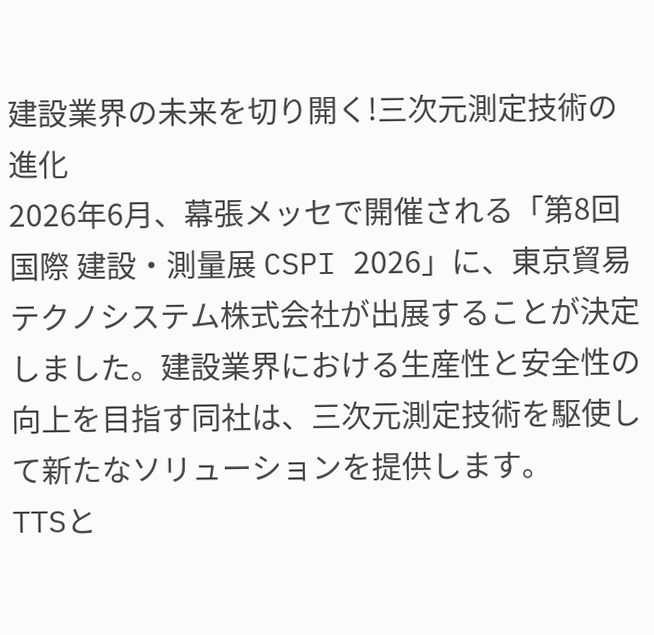建設業界の未来を切り開く!三次元測定技術の進化
2026年6月、幕張メッセで開催される「第8回 国際 建設・測量展 CSPI 2026」に、東京貿易テクノシステム株式会社が出展することが決定しました。建設業界における生産性と安全性の向上を目指す同社は、三次元測定技術を駆使して新たなソリューションを提供します。
TTSと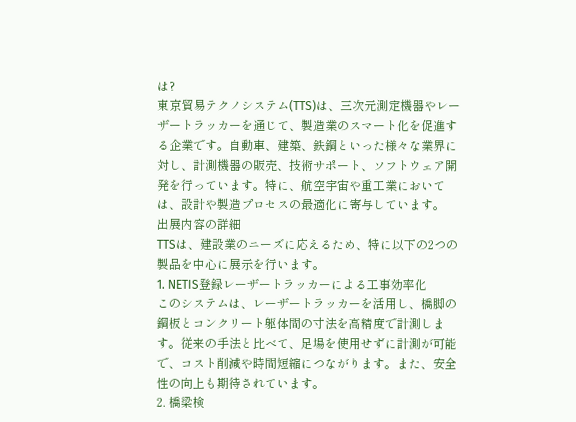は?
東京貿易テクノシステム(TTS)は、三次元測定機器やレーザートラッカーを通じて、製造業のスマート化を促進する企業です。自動車、建築、鉄鋼といった様々な業界に対し、計測機器の販売、技術サポート、ソフトウェア開発を行っています。特に、航空宇宙や重工業においては、設計や製造プロセスの最適化に寄与しています。
出展内容の詳細
TTSは、建設業のニーズに応えるため、特に以下の2つの製品を中心に展示を行います。
1. NETIS登録レーザートラッカーによる工事効率化
このシステムは、レーザートラッカーを活用し、橋脚の鋼板とコンクリート躯体間の寸法を高精度で計測します。従来の手法と比べて、足場を使用せずに計測が可能で、コスト削減や時間短縮につながります。また、安全性の向上も期待されています。
2. 橋梁検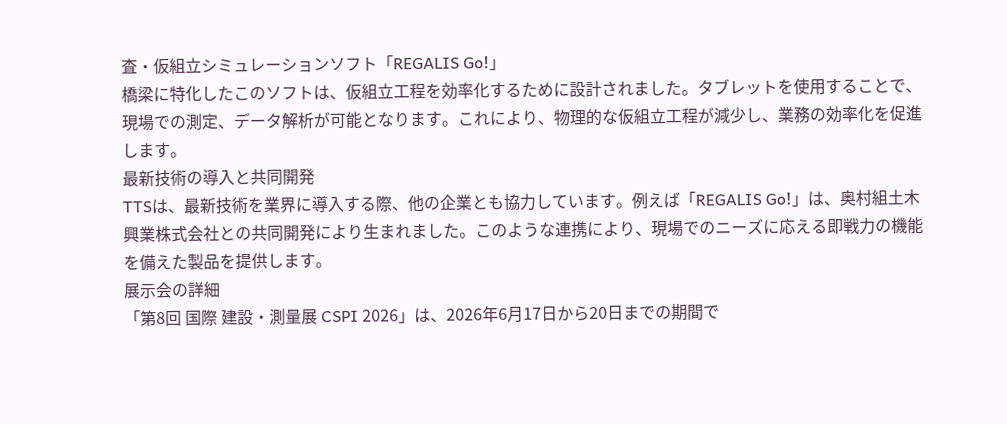査・仮組立シミュレーションソフト「REGALIS Go!」
橋梁に特化したこのソフトは、仮組立工程を効率化するために設計されました。タブレットを使用することで、現場での測定、データ解析が可能となります。これにより、物理的な仮組立工程が減少し、業務の効率化を促進します。
最新技術の導入と共同開発
TTSは、最新技術を業界に導入する際、他の企業とも協力しています。例えば「REGALIS Go!」は、奥村組土木興業株式会社との共同開発により生まれました。このような連携により、現場でのニーズに応える即戦力の機能を備えた製品を提供します。
展示会の詳細
「第8回 国際 建設・測量展 CSPI 2026」は、2026年6月17日から20日までの期間で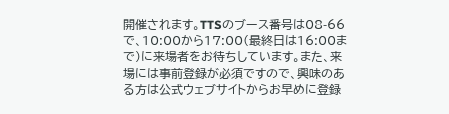開催されます。TTSのブース番号は08-66で、10:00から17:00(最終日は16:00まで)に来場者をお待ちしています。また、来場には事前登録が必須ですので、興味のある方は公式ウェブサイトからお早めに登録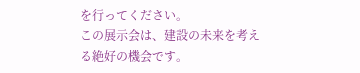を行ってください。
この展示会は、建設の未来を考える絶好の機会です。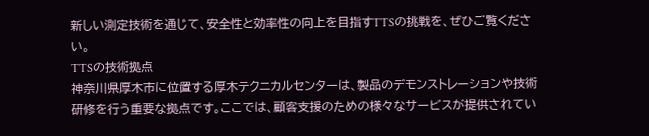新しい測定技術を通じて、安全性と効率性の向上を目指すTTSの挑戦を、ぜひご覧ください。
TTSの技術拠点
神奈川県厚木市に位置する厚木テクニカルセンターは、製品のデモンストレーションや技術研修を行う重要な拠点です。ここでは、顧客支援のための様々なサービスが提供されてい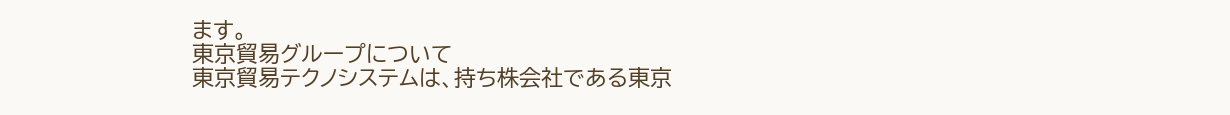ます。
東京貿易グループについて
東京貿易テクノシステムは、持ち株会社である東京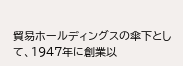貿易ホールディングスの傘下として、1947年に創業以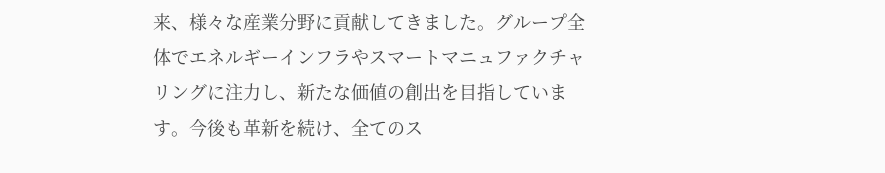来、様々な産業分野に貢献してきました。グループ全体でエネルギーインフラやスマートマニュファクチャリングに注力し、新たな価値の創出を目指しています。今後も革新を続け、全てのス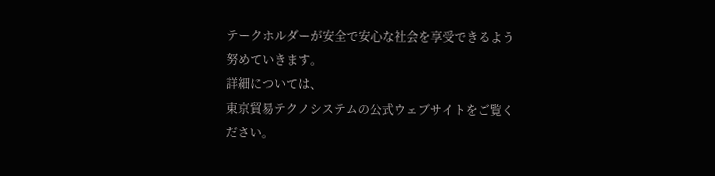テークホルダーが安全で安心な社会を享受できるよう努めていきます。
詳細については、
東京貿易テクノシステムの公式ウェブサイトをご覧ください。